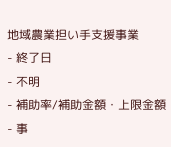地域農業担い手支援事業
- 終了日
- 不明
- 補助率/補助金額・上限金額
- 事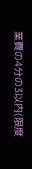業費の4分の3以内(限度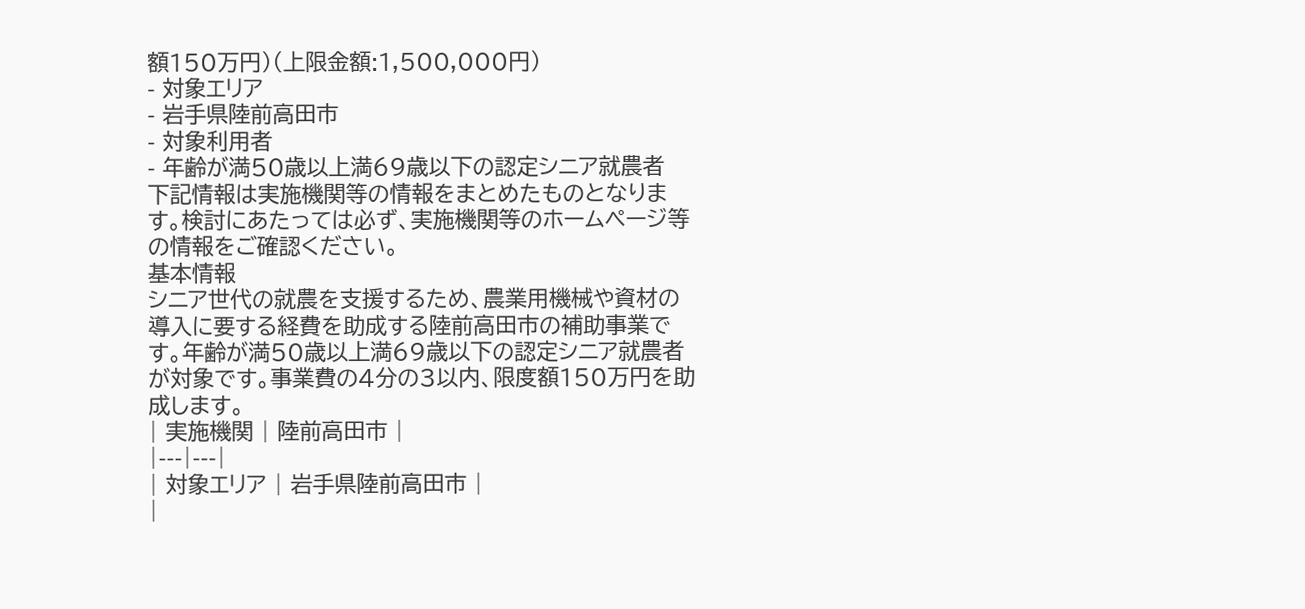額150万円)(上限金額:1,500,000円)
- 対象エリア
- 岩手県陸前高田市
- 対象利用者
- 年齢が満50歳以上満69歳以下の認定シニア就農者
下記情報は実施機関等の情報をまとめたものとなります。検討にあたっては必ず、実施機関等のホームページ等の情報をご確認ください。
基本情報
シニア世代の就農を支援するため、農業用機械や資材の導入に要する経費を助成する陸前高田市の補助事業です。年齢が満50歳以上満69歳以下の認定シニア就農者が対象です。事業費の4分の3以内、限度額150万円を助成します。
| 実施機関 | 陸前高田市 |
|---|---|
| 対象エリア | 岩手県陸前高田市 |
|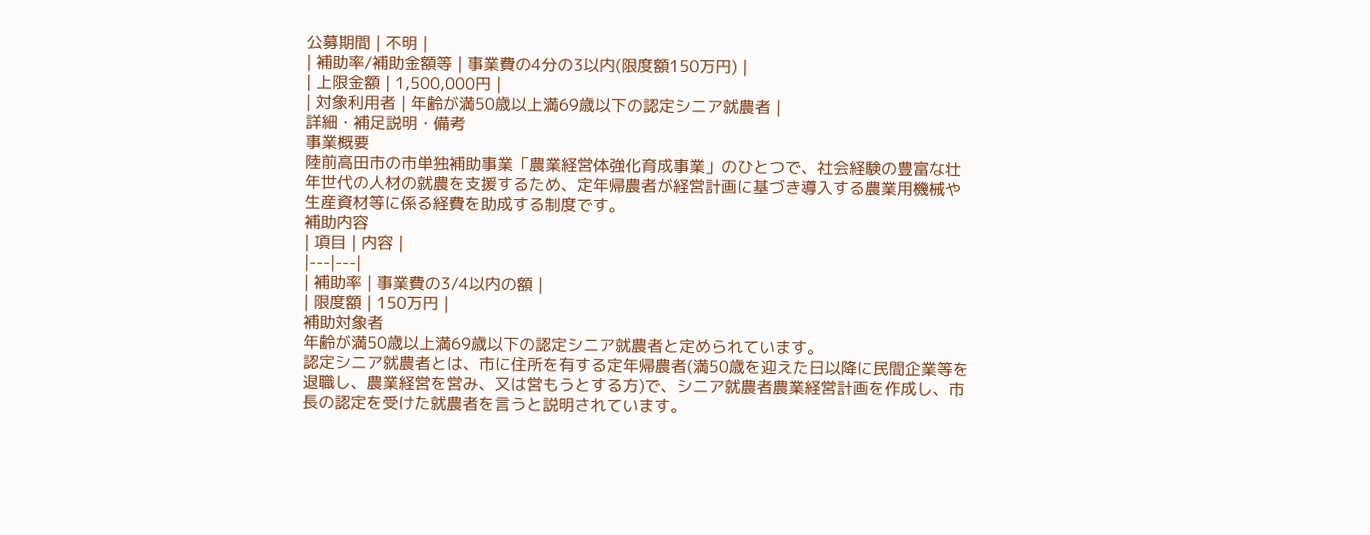公募期間 | 不明 |
| 補助率/補助金額等 | 事業費の4分の3以内(限度額150万円) |
| 上限金額 | 1,500,000円 |
| 対象利用者 | 年齢が満50歳以上満69歳以下の認定シニア就農者 |
詳細・補足説明・備考
事業概要
陸前高田市の市単独補助事業「農業経営体強化育成事業」のひとつで、社会経験の豊富な壮年世代の人材の就農を支援するため、定年帰農者が経営計画に基づき導入する農業用機械や生産資材等に係る経費を助成する制度です。
補助内容
| 項目 | 内容 |
|---|---|
| 補助率 | 事業費の3/4以内の額 |
| 限度額 | 150万円 |
補助対象者
年齢が満50歳以上満69歳以下の認定シニア就農者と定められています。
認定シニア就農者とは、市に住所を有する定年帰農者(満50歳を迎えた日以降に民間企業等を退職し、農業経営を営み、又は営もうとする方)で、シニア就農者農業経営計画を作成し、市長の認定を受けた就農者を言うと説明されています。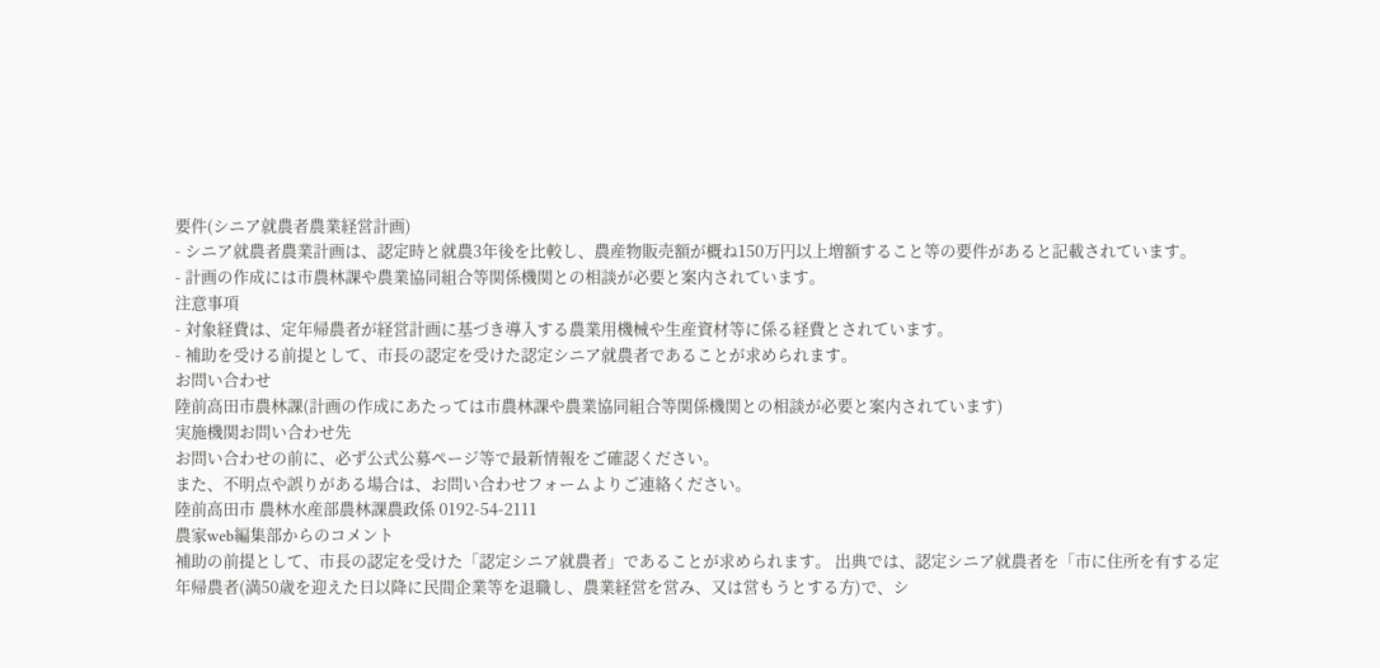要件(シニア就農者農業経営計画)
- シニア就農者農業計画は、認定時と就農3年後を比較し、農産物販売額が概ね150万円以上増額すること等の要件があると記載されています。
- 計画の作成には市農林課や農業協同組合等関係機関との相談が必要と案内されています。
注意事項
- 対象経費は、定年帰農者が経営計画に基づき導入する農業用機械や生産資材等に係る経費とされています。
- 補助を受ける前提として、市長の認定を受けた認定シニア就農者であることが求められます。
お問い合わせ
陸前高田市農林課(計画の作成にあたっては市農林課や農業協同組合等関係機関との相談が必要と案内されています)
実施機関お問い合わせ先
お問い合わせの前に、必ず公式公募ページ等で最新情報をご確認ください。
また、不明点や誤りがある場合は、お問い合わせフォームよりご連絡ください。
陸前高田市 農林水産部農林課農政係 0192-54-2111
農家web編集部からのコメント
補助の前提として、市長の認定を受けた「認定シニア就農者」であることが求められます。 出典では、認定シニア就農者を「市に住所を有する定年帰農者(満50歳を迎えた日以降に民間企業等を退職し、農業経営を営み、又は営もうとする方)で、シ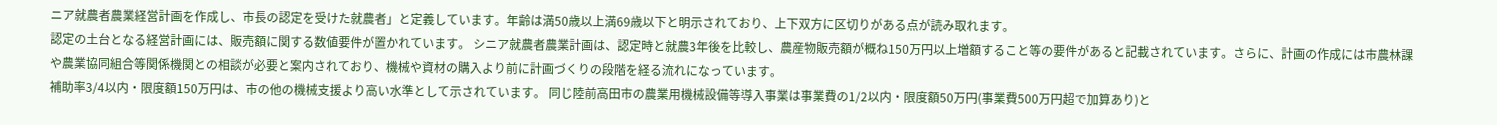ニア就農者農業経営計画を作成し、市長の認定を受けた就農者」と定義しています。年齢は満50歳以上満69歳以下と明示されており、上下双方に区切りがある点が読み取れます。
認定の土台となる経営計画には、販売額に関する数値要件が置かれています。 シニア就農者農業計画は、認定時と就農3年後を比較し、農産物販売額が概ね150万円以上増額すること等の要件があると記載されています。さらに、計画の作成には市農林課や農業協同組合等関係機関との相談が必要と案内されており、機械や資材の購入より前に計画づくりの段階を経る流れになっています。
補助率3/4以内・限度額150万円は、市の他の機械支援より高い水準として示されています。 同じ陸前高田市の農業用機械設備等導入事業は事業費の1/2以内・限度額50万円(事業費500万円超で加算あり)と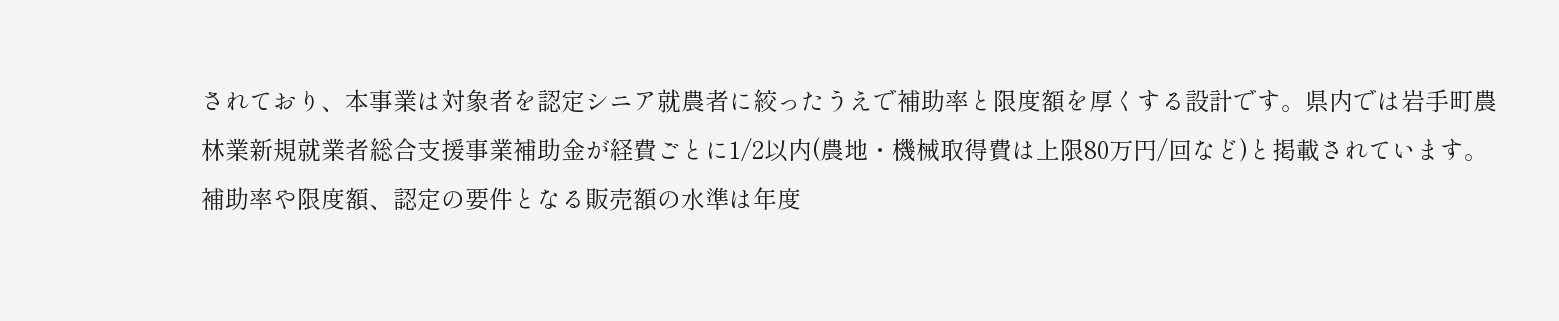されており、本事業は対象者を認定シニア就農者に絞ったうえで補助率と限度額を厚くする設計です。県内では岩手町農林業新規就業者総合支援事業補助金が経費ごとに1/2以内(農地・機械取得費は上限80万円/回など)と掲載されています。
補助率や限度額、認定の要件となる販売額の水準は年度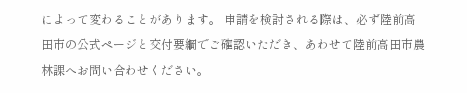によって変わることがあります。 申請を検討される際は、必ず陸前高田市の公式ページと交付要綱でご確認いただき、あわせて陸前高田市農林課へお問い合わせください。